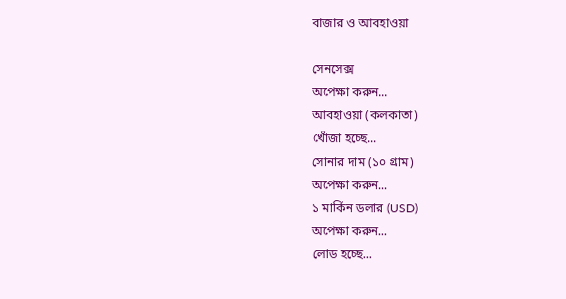বাজার ও আবহাওয়া

সেনসেক্স
অপেক্ষা করুন...
আবহাওয়া (কলকাতা)
খোঁজা হচ্ছে...
সোনার দাম (১০ গ্রাম)
অপেক্ষা করুন...
১ মার্কিন ডলার (USD)
অপেক্ষা করুন...
লোড হচ্ছে...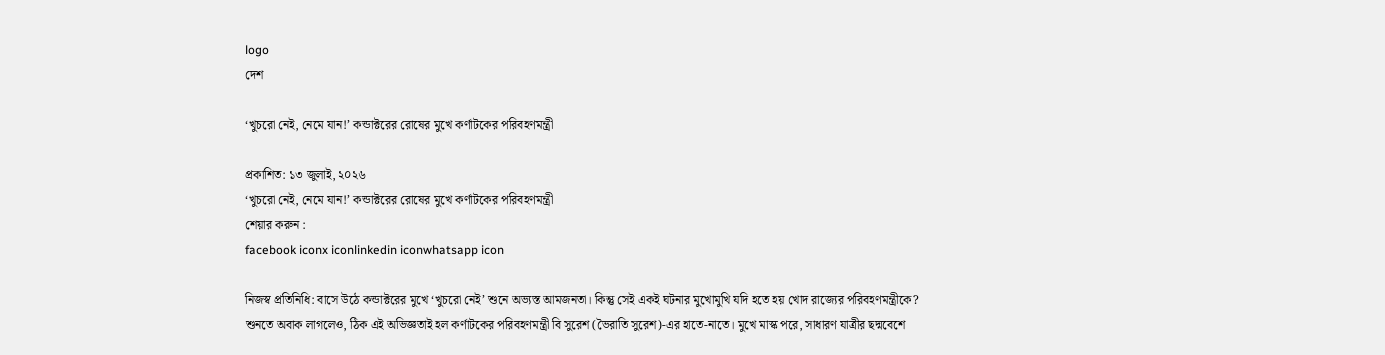logo
দেশ

‘খুচরো নেই, নেমে যান!’ কন্ডাক্টরের রোষের মুখে কর্ণাটকের পরিবহণমন্ত্রী

প্রকাশিত: ১৩ জুলাই, ২০২৬
‘খুচরো নেই, নেমে যান!’ কন্ডাক্টরের রোষের মুখে কর্ণাটকের পরিবহণমন্ত্রী
শেয়ার করুন :
facebook iconx iconlinkedin iconwhatsapp icon

নিজস্ব প্রতিনিধি: বাসে উঠে কন্ডাক্টরের মুখে ‘খুচরো নেই’ শুনে অভ্যস্ত আমজনতা। কিন্তু সেই একই ঘটনার মুখোমুখি যদি হতে হয় খোদ রাজ্যের পরিবহণমন্ত্রীকে? শুনতে অবাক লাগলেও, ঠিক এই অভিজ্ঞতাই হল কর্ণাটকের পরিবহণমন্ত্রী বি সুরেশ (ভৈরাতি সুরেশ)-এর হাতে-নাতে। মুখে মাস্ক পরে, সাধারণ যাত্রীর ছদ্মবেশে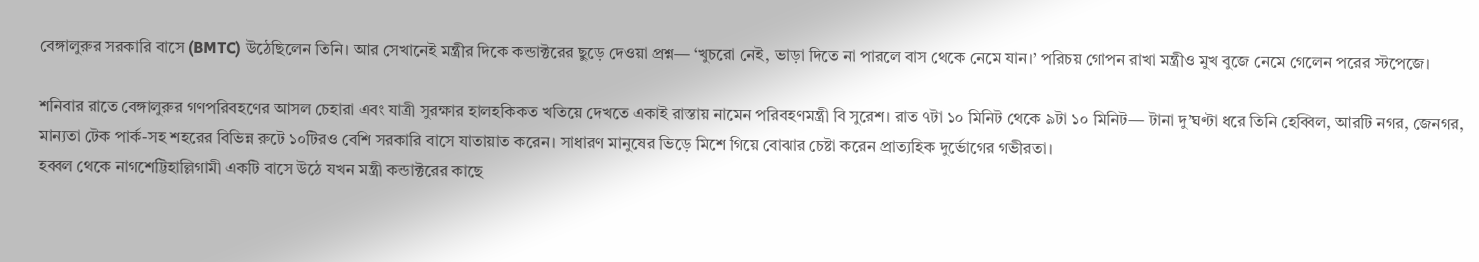বেঙ্গালুরুর সরকারি বাসে (BMTC) উঠেছিলেন তিনি। আর সেখানেই মন্ত্রীর দিকে কন্ডাক্টরের ছুড়ে দেওয়া প্রশ্ন— ‘খুচরো নেই, ভাড়া দিতে না পারলে বাস থেকে নেমে যান।’ পরিচয় গোপন রাখা মন্ত্রীও মুখ বুজে নেমে গেলেন পরের স্টপেজে।

শনিবার রাতে বেঙ্গালুরুর গণপরিবহণের আসল চেহারা এবং যাত্রী সুরক্ষার হালহকিকত খতিয়ে দেখতে একাই রাস্তায় নামেন পরিবহণমন্ত্রী বি সুরেশ। রাত ৭টা ১০ মিনিট থেকে ৯টা ১০ মিনিট— টানা দু’ঘণ্টা ধরে তিনি হেব্বিল, আরটি নগর, জেনগর, মান্যতা টেক পার্ক-সহ শহরের বিভিন্ন রুটে ১০টিরও বেশি সরকারি বাসে যাতায়াত করেন। সাধারণ মানুষের ভিড়ে মিশে গিয়ে বোঝার চেষ্টা করেন প্রাত্যহিক দুর্ভোগের গভীরতা।
হব্বল থেকে নাগশেট্টিহাল্লিগামী একটি বাসে উঠে যখন মন্ত্রী কন্ডাক্টরের কাছে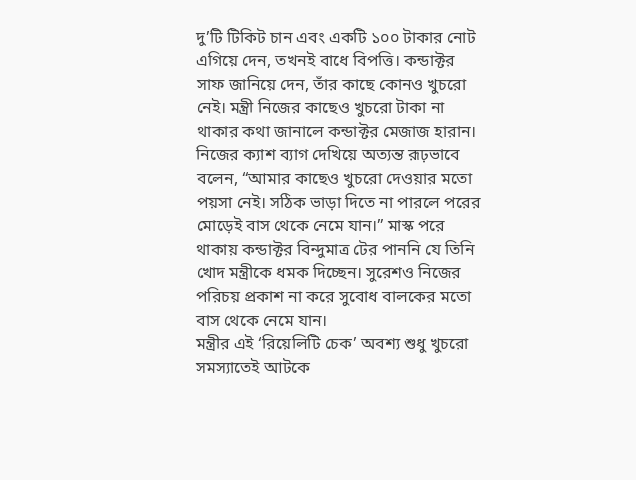দু’টি টিকিট চান এবং একটি ১০০ টাকার নোট এগিয়ে দেন, তখনই বাধে বিপত্তি। কন্ডাক্টর সাফ জানিয়ে দেন, তাঁর কাছে কোনও খুচরো নেই। মন্ত্রী নিজের কাছেও খুচরো টাকা না থাকার কথা জানালে কন্ডাক্টর মেজাজ হারান। নিজের ক্যাশ ব্যাগ দেখিয়ে অত্যন্ত রূঢ়ভাবে বলেন, “আমার কাছেও খুচরো দেওয়ার মতো পয়সা নেই। সঠিক ভাড়া দিতে না পারলে পরের মোড়েই বাস থেকে নেমে যান।” মাস্ক পরে থাকায় কন্ডাক্টর বিন্দুমাত্র টের পাননি যে তিনি খোদ মন্ত্রীকে ধমক দিচ্ছেন। সুরেশও নিজের পরিচয় প্রকাশ না করে সুবোধ বালকের মতো বাস থেকে নেমে যান।
মন্ত্রীর এই ‘রিয়েলিটি চেক’ অবশ্য শুধু খুচরো সমস্যাতেই আটকে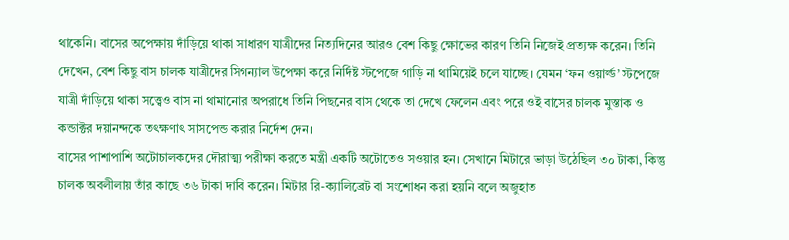থাকেনি। বাসের অপেক্ষায় দাঁড়িয়ে থাকা সাধারণ যাত্রীদের নিত্যদিনের আরও বেশ কিছু ক্ষোভের কারণ তিনি নিজেই প্রত্যক্ষ করেন। তিনি দেখেন, বেশ কিছু বাস চালক যাত্রীদের সিগন্যাল উপেক্ষা করে নির্দিষ্ট স্টপেজে গাড়ি না থামিয়েই চলে যাচ্ছে। যেমন ‘ফন ওয়ার্ল্ড’ স্টপেজে যাত্রী দাঁড়িয়ে থাকা সত্ত্বেও বাস না থামানোর অপরাধে তিনি পিছনের বাস থেকে তা দেখে ফেলেন এবং পরে ওই বাসের চালক মুস্তাক ও কন্ডাক্টর দয়ানন্দকে তৎক্ষণাৎ সাসপেন্ড করার নির্দেশ দেন।
বাসের পাশাপাশি অটোচালকদের দৌরাত্ম্য পরীক্ষা করতে মন্ত্রী একটি অটোতেও সওয়ার হন। সেখানে মিটারে ভাড়া উঠেছিল ৩০ টাকা, কিন্তু চালক অবলীলায় তাঁর কাছে ৩৬ টাকা দাবি করেন। মিটার রি-ক্যালিব্রেট বা সংশোধন করা হয়নি বলে অজুহাত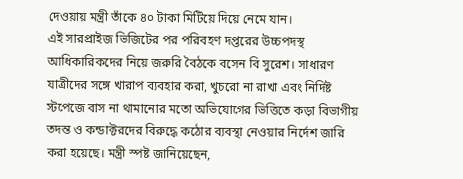দেওয়ায় মন্ত্রী তাঁকে ৪০ টাকা মিটিয়ে দিয়ে নেমে যান।
এই সারপ্রাইজ ভিজিটের পর পরিবহণ দপ্তরের উচ্চপদস্থ আধিকারিকদের নিয়ে জরুরি বৈঠকে বসেন বি সুরেশ। সাধারণ যাত্রীদের সঙ্গে খারাপ ব্যবহার করা, খুচরো না রাখা এবং নির্দিষ্ট স্টপেজে বাস না থামানোর মতো অভিযোগের ভিত্তিতে কড়া বিভাগীয় তদন্ত ও কন্ডাক্টরদের বিরুদ্ধে কঠোর ব্যবস্থা নেওয়ার নির্দেশ জারি করা হয়েছে। মন্ত্রী স্পষ্ট জানিয়েছেন,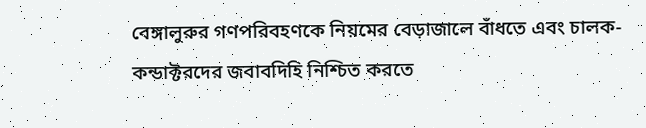বেঙ্গালুরুর গণপরিবহণকে নিয়মের বেড়াজালে বাঁধতে এবং চালক-কন্ডাক্টরদের জবাবদিহি নিশ্চিত করতে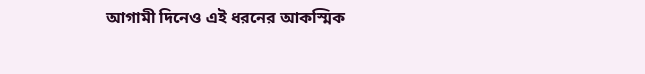আগামী দিনেও এই ধরনের আকস্মিক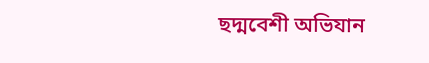ছদ্মবেশী অভিযান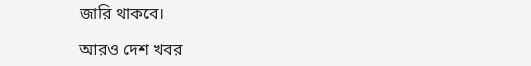জারি থাকবে।

আরও দেশ খবর